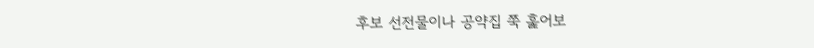후보 선전물이나 공약집 쭉 훑어보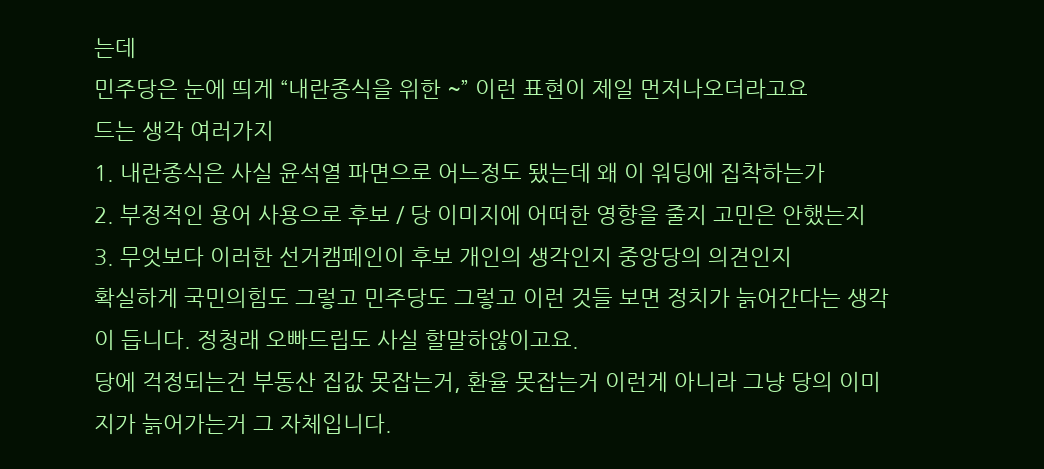는데
민주당은 눈에 띄게 “내란종식을 위한 ~” 이런 표현이 제일 먼저나오더라고요
드는 생각 여러가지
1. 내란종식은 사실 윤석열 파면으로 어느정도 됐는데 왜 이 워딩에 집착하는가
2. 부정적인 용어 사용으로 후보 / 당 이미지에 어떠한 영향을 줄지 고민은 안했는지
3. 무엇보다 이러한 선거캠페인이 후보 개인의 생각인지 중앙당의 의견인지
확실하게 국민의힘도 그렇고 민주당도 그렇고 이런 것들 보면 정치가 늙어간다는 생각이 듭니다. 정청래 오빠드립도 사실 할말하않이고요.
당에 걱정되는건 부동산 집값 못잡는거, 환율 못잡는거 이런게 아니라 그냥 당의 이미지가 늙어가는거 그 자체입니다.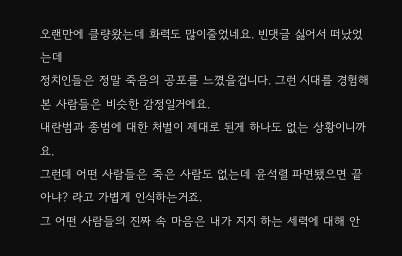오랜만에 클량왔는데 화력도 많이줄었네요. 빈댓글 싫어서 떠났었는데
정치인들은 정말 죽음의 공포를 느꼈을겁니다. 그런 시대를 경험해본 사람들은 비슷한 감정일거에요.
내란범과 종범에 대한 처벌이 제대로 된게 하나도 없는 상황이니까요.
그런데 어떤 사람들은 죽은 사람도 없는데 윤석렬 파면됐으면 끝 아냐? 라고 가볍게 인식하는거죠.
그 어떤 사람들의 진짜 속 마음은 내가 지지 하는 세력에 대해 안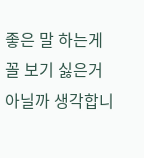좋은 말 하는게 꼴 보기 싫은거 아닐까 생각합니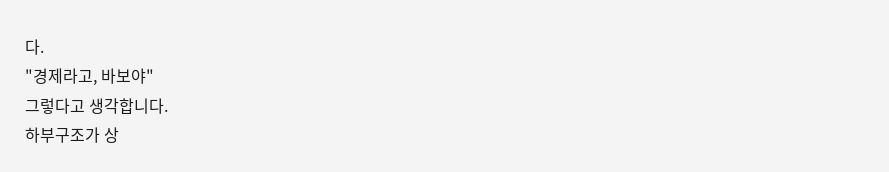다.
"경제라고, 바보야"
그렇다고 생각합니다.
하부구조가 상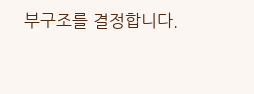부구조를 결정합니다.